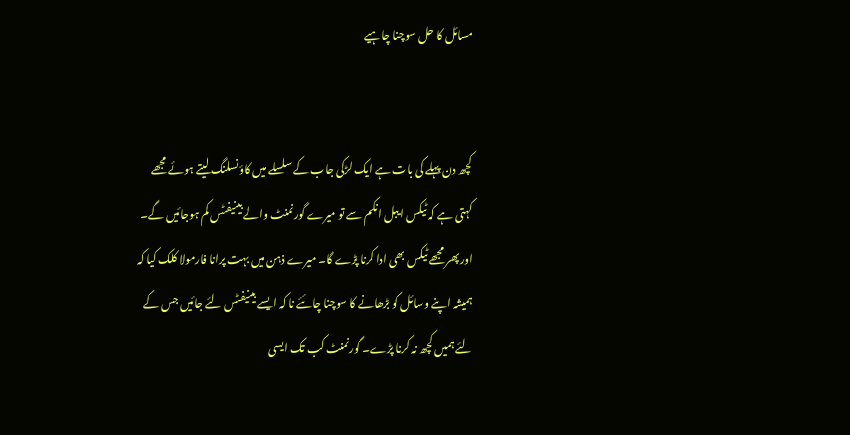مسائل کا حل سوچنا چاہیے


کچھ دن پہلے کی بات ہے ایک لڑکی جاب کے سلسلے میں کاؤنسلنگ لیتے ہوئے مجھے کہتی ہے کہ ٹیکس ایبل انکم سے تو میرے گورنمنٹ والے بینیفٹس کم ہوجائیں گے۔ اور پھر مجھے ٹیکس بھی ادا کرنا پڑے گا۔ میرے ذہن میں بہت پرانا فارمولا کلک کیا کہ ہمیشہ اپنے وسائل کو بڑھانے کا سوچنا چائئے نا کہ ایسے بینیفٹس لئے جائیں جس کے لئے ہمیں کچھ نہ کرنا پڑے۔ گورنمنٹ کب تک ایسی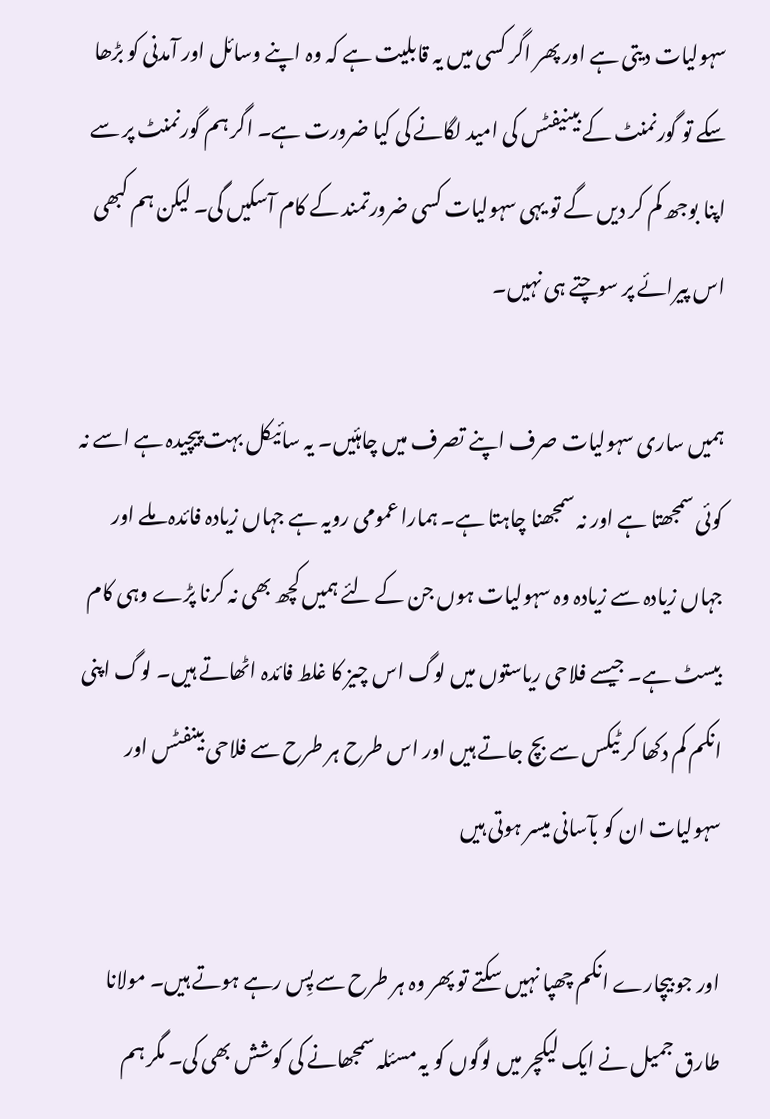سہولیات دیتی ہے اور پھر اگر کسی میں یہ قابلیت ہے کہ وہ اپنے وسائل اور آمدنی کو بڑھا سکے تو گورنمنٹ کے بینیفٹس کی امید لگانے کی کیا ضرورت ہے۔ اگر ہم گورنمنٹ پر سے اپنا بوجھ کم کر دیں گے تو یہی سہولیات کسی ضرورتمند کے کام آسکیں گی۔ لیکن ہم کبھی اس پیرائے پر سوچتے ہی نہیں۔

ہمیں ساری سہولیات صرف اپنے تصرف میں چاہئیں۔ یہ سائیکل بہت پیچیدہ ہے اسے نہ کوئی سمجھتا ہے اور نہ سمجھنا چاہتا ہے۔ ہمارا عمومی رویہ ہے جہاں زیادہ فائدہ ملے اور جہاں زیادہ سے زیادہ وہ سہولیات ہوں جن کے لئے ہمیں کچھ بھی نہ کرنا پڑے وہی کام بیسٹ ہے۔ جیسے فلاحی ریاستوں میں لوگ اس چیز کا غلط فائدہ اٹھاتے ہیں۔ لوگ اپنی انکم کم دکھا کر ٹیکس سے بچ جاتے ہیں اور اس طرح ہر طرح سے فلاحی بینفٹس اور سہولیات ان کو بآسانی میسر ہوتی ہیں

اور جو بیچارے انکم چھپا نہیں سکتے تو پھر وہ ہر طرح سے پِس رہے ہوتے ہیں۔ مولانا طارق جمیل نے ایک لیکچر میں لوگوں کو یہ مسئلہ سمجھانے کی کوشش بھی کی۔ مگر ہم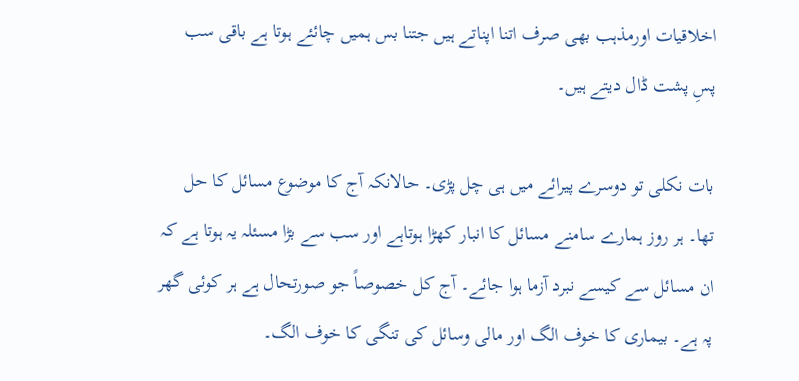اخلاقیات اورمذہب بھی صرف اتنا اپناتے ہیں جتنا بس ہمیں چائئے ہوتا ہے باقی سب پسِ پشت ڈال دیتے ہیں۔

بات نکلی تو دوسرے پیرائے میں ہی چل پڑی۔ حالانکہ آج کا موضوع مسائل کا حل تھا۔ ہر روز ہمارے سامنے مسائل کا انبار کھڑا ہوتاہے اور سب سے بڑا مسئلہ یہ ہوتا ہے کہ ان مسائل سے کیسے نبرد آزما ہوا جائے۔ آج کل خصوصاً جو صورتحال ہے ہر کوئی گھر پہ ہے۔ بیماری کا خوف الگ اور مالی وسائل کی تنگی کا خوف الگ۔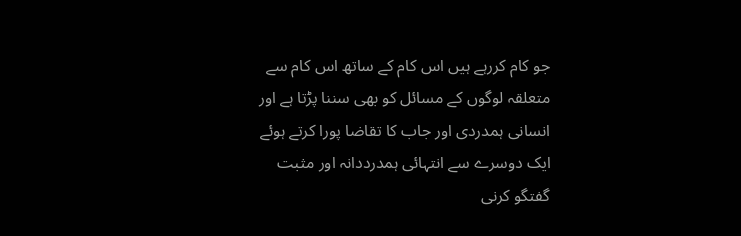جو کام کررہے ہیں اس کام کے ساتھ اس کام سے متعلقہ لوگوں کے مسائل کو بھی سننا پڑتا ہے اور انسانی ہمدردی اور جاب کا تقاضا پورا کرتے ہوئے ایک دوسرے سے انتہائی ہمدرددانہ اور مثبت گفتگو کرنی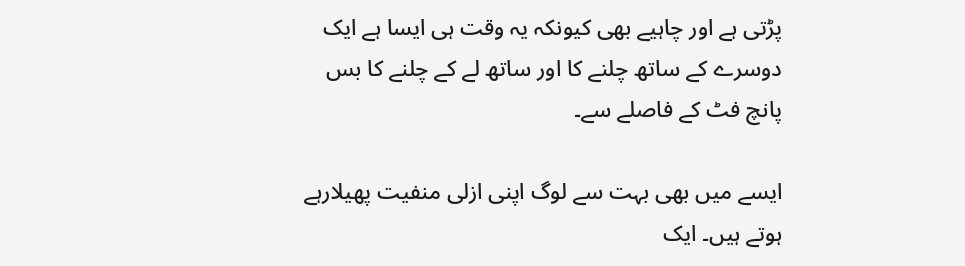پڑتی ہے اور چاہیے بھی کیونکہ یہ وقت ہی ایسا ہے ایک دوسرے کے ساتھ چلنے کا اور ساتھ لے کے چلنے کا بس پانچ فٹ کے فاصلے سے۔

ایسے میں بھی بہت سے لوگ اپنی ازلی منفیت پھیلارہے ہوتے ہیں۔ ایک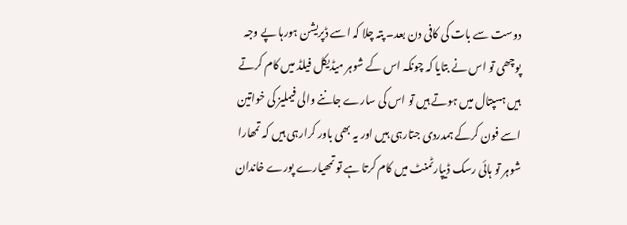دوست سے بات کی کافی دن بعد۔ پتہ چلا کہ اسے ڈپریشن ہورہا پے وجہ پوچھی تو اس نے بتایا کہ چونکہ اس کے شوہر میڈیکل فیلڈ میں کام کرتے ہیں ہسپتال میں ہوتے ہیں تو اس کی سارے جاننے والی فیملیز کی خواتین اسے فون کرکے ہمدردی جتارہی ہیں اور یہ بھی باور کرارہی ہیں کہ تمھارا شوہر تو ہائی رسک ڈیپارٹمنٹ میں کام کرتا ہے تو تمھیارے پورے خاندان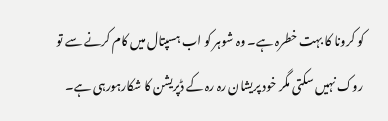کو کرونا کا بہت خطرہ ہے۔ وہ شوہر کو اب ہسپتال میں کام کرنے سے تو روک نہیں سکتی مگر خود پریشان رہ رہ کے ڈپریشن کا شکارہورہی ہے۔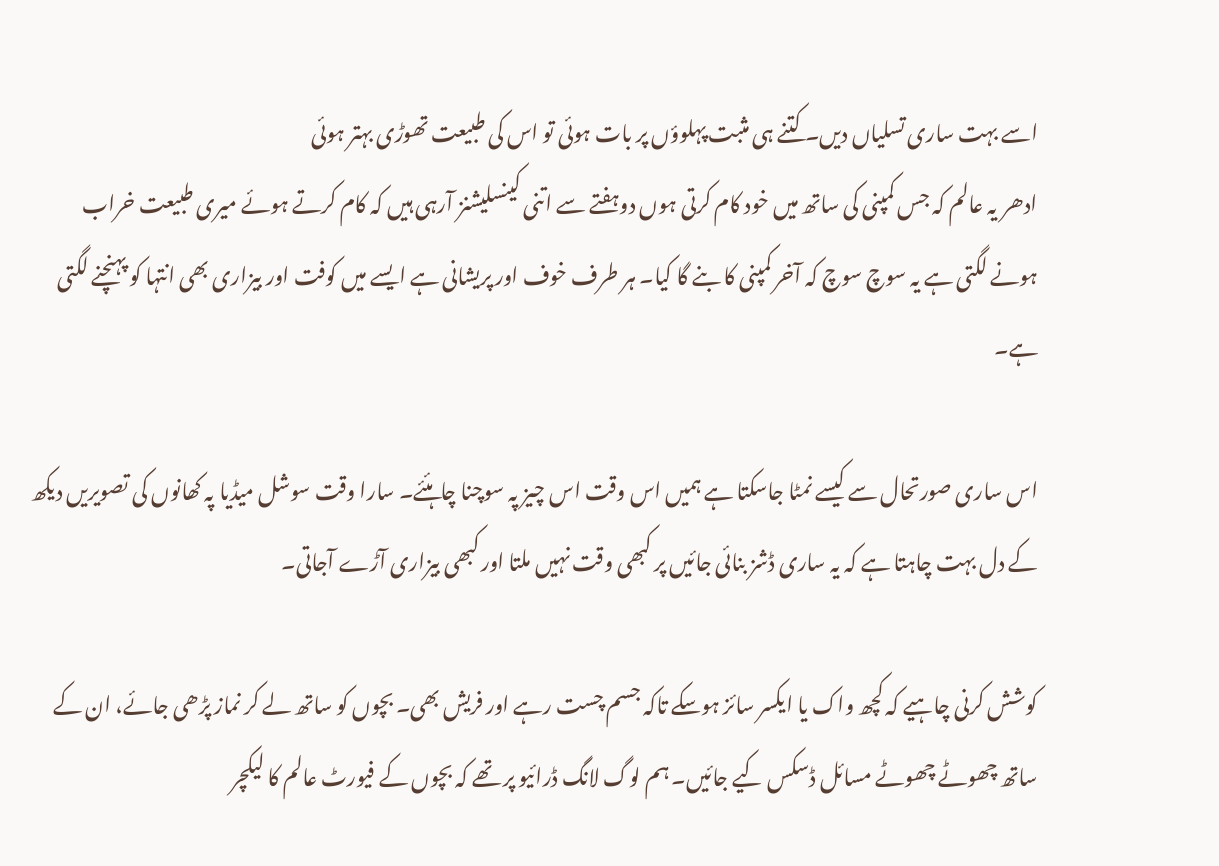اسے بہت ساری تسلیاں دیں۔ کتنے ہی مثبت پہلوؤں پر بات ہوئی تو اس کی طبیعت تھوڑی بہتر ہوئی
ادھر یہ عالم کہ جس کمپنی کی ساتھ میں خود کام کرتی ہوں دوہفتے سے اتنی کینسلیشنز آرہی ہیں کہ کام کرتے ہوئے میری طبیعت خراب ہونے لگتی ہے یہ سوچ سوچ کہ آخر کمپنی کا بنے گا کیا۔ ہر طرف خوف اور پریشانی ہے ایسے میں کوفت اور بیزاری بھی انتہا کو پہنچنے لگتی ہے۔

اس ساری صورتحال سے کیسے نمٹا جاسکتا ہے ہمیں اس وقت اس چیز پہ سوچنا چاہئئے۔ سارا وقت سوشل میڈیا پہ کھانوں کی تصویریں دیکھ کے دل بہت چاہتا ہے کہ یہ ساری ڈشز بنائی جائیں پر کبھی وقت نہیں ملتا اور کبھی بیزاری آڑے آجاتی۔

کوشش کرنی چاہیے کہ کچھ واک یا ایکسر سائز ہوسکے تاکہ جسم چست رہے اور فریش بھی۔ بچوں کو ساتھ لے کر نماز پڑھی جائے، ان کے ساتھ چھوٹے چھوٹے مسائل ڈسکس کیے جائیں۔ ہم لوگ لانگ ڈرائیو پر تھے کہ بچوں کے فیورٹ عالم کا لیکچر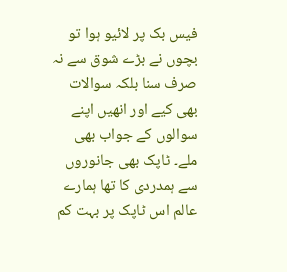فیس بک پر لائیو ہوا تو بچوں نے بڑے شوق سے نہ صرف سنا بلکہ سوالات بھی کیے اور انھیں اپنے سوالوں کے جواب بھی ملے۔ ٹاپک بھی جانوروں سے ہمدردی کا تھا ہمارے عالم اس ٹاپک پر بہت کم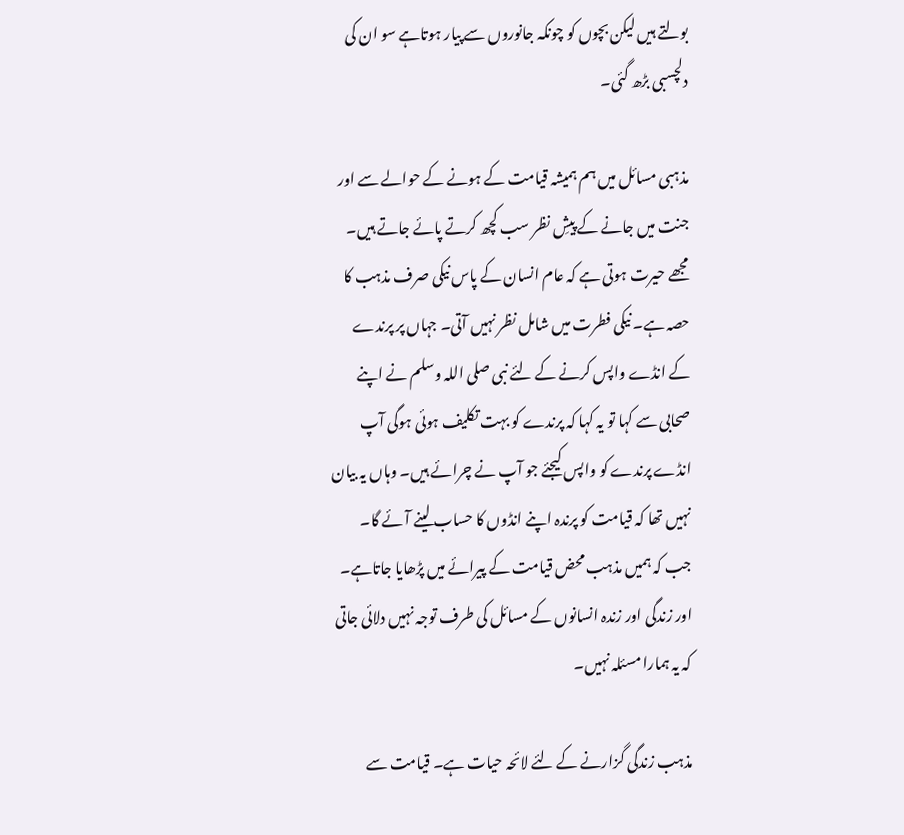بولتے ہیں لیکن بچوں کو چونکہ جانوروں سے پیار ہوتاہے سو ان کی دلچسبی بڑھ گئی۔

مذہبی مسائل میں ہم ہمیشہ قیامت کے ہونے کے حوالے سے اور جنت میں جانے کے پیشِ نظر سب کچھ کرتے پائے جاتے ہیں۔ مجھے حیرت ہوتی ہے کہ عام انسان کے پاس نیکی صرف مذہب کا حصہ ہے۔ نیکی فطرت میں شامل نظر نہیں آتی۔ جہاں پر پرندے کے انڈے واپس کرنے کے لئے نبی صلی اللہ وسلم نے اپنے صحابی سے کہا تو یہ کہا کہ پرندے کو بہت تکلیف ہوئی ہوگی آپ انڈے پرندے کو واپس کیجئے جو آپ نے چرائے ہیں۔ وہاں یہ بیان نہیں تھا کہ قیامت کو پرندہ اپنے انڈوں کا حساب لینے آئے گا۔ جب کہ ہمیں مذہب محض قیامت کے پیرائے میں پڑھایا جاتاہے۔ اور زندگی اور زندہ انسانوں کے مسائل کی طرف توجہ نہیں دلائی جاتی کہ یہ ہمارا مسئلہ نہیں۔

مذہب زندگی گزارنے کے لئے لائحہ حیات ہے۔ قیامت سے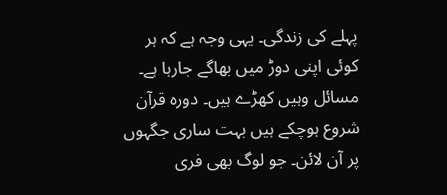پہلے کی زندگی۔ یہی وجہ ہے کہ ہر کوئی اپنی دوڑ میں بھاگے جارہا ہے۔ مسائل وہیں کھڑے ہیں۔ دورہ قرآن شروع ہوچکے ہیں بہت ساری جگہوں پر آن لائن۔ جو لوگ بھی فری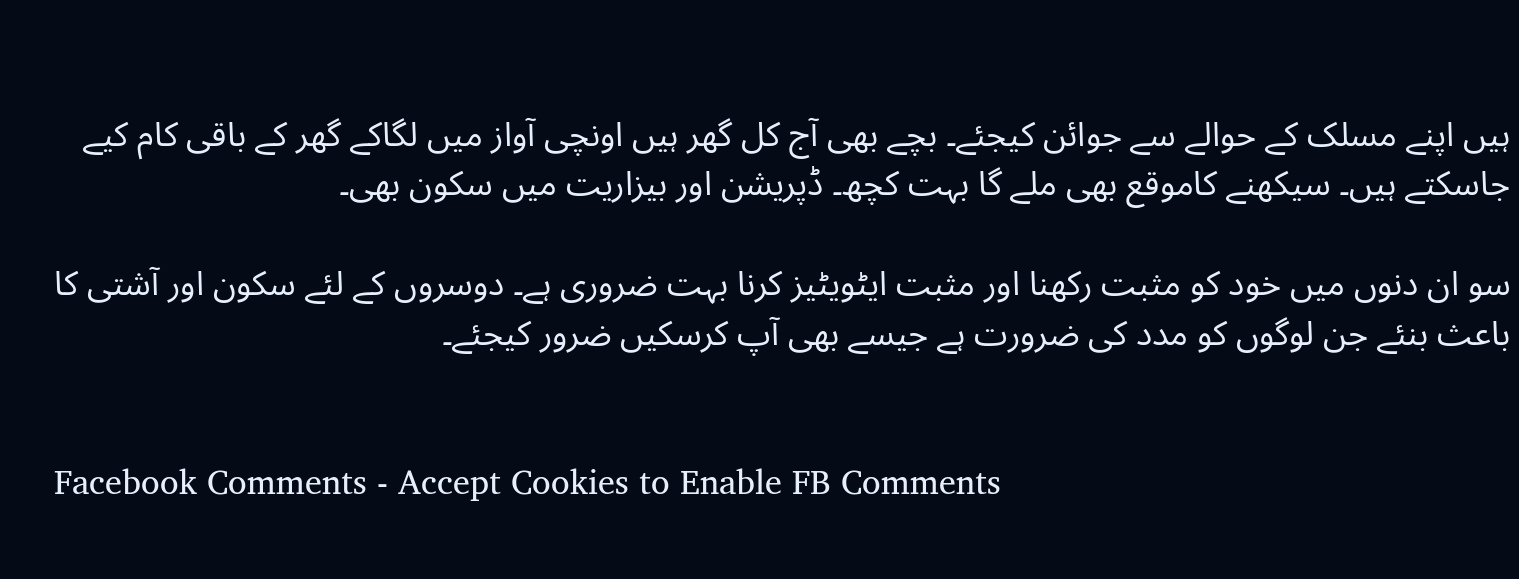ہیں اپنے مسلک کے حوالے سے جوائن کیجئے۔ بچے بھی آج کل گھر ہیں اونچی آواز میں لگاکے گھر کے باقی کام کیے جاسکتے ہیں۔ سیکھنے کاموقع بھی ملے گا بہت کچھ۔ ڈپریشن اور بیزاریت میں سکون بھی۔

سو ان دنوں میں خود کو مثبت رکھنا اور مثبت ایٹویٹیز کرنا بہت ضروری ہے۔ دوسروں کے لئے سکون اور آشتی کا باعث بنئے جن لوگوں کو مدد کی ضرورت ہے جیسے بھی آپ کرسکیں ضرور کیجئے۔


Facebook Comments - Accept Cookies to Enable FB Comments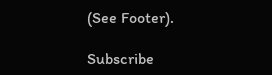(See Footer).

Subscribe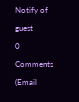Notify of
guest
0 Comments (Email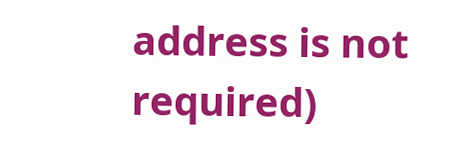address is not required)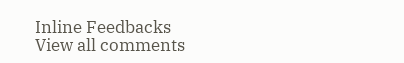Inline Feedbacks
View all comments